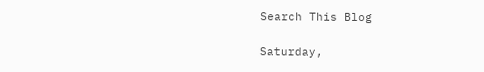Search This Blog

Saturday,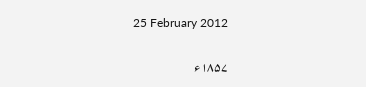25 February 2012

۱۸۵۷ء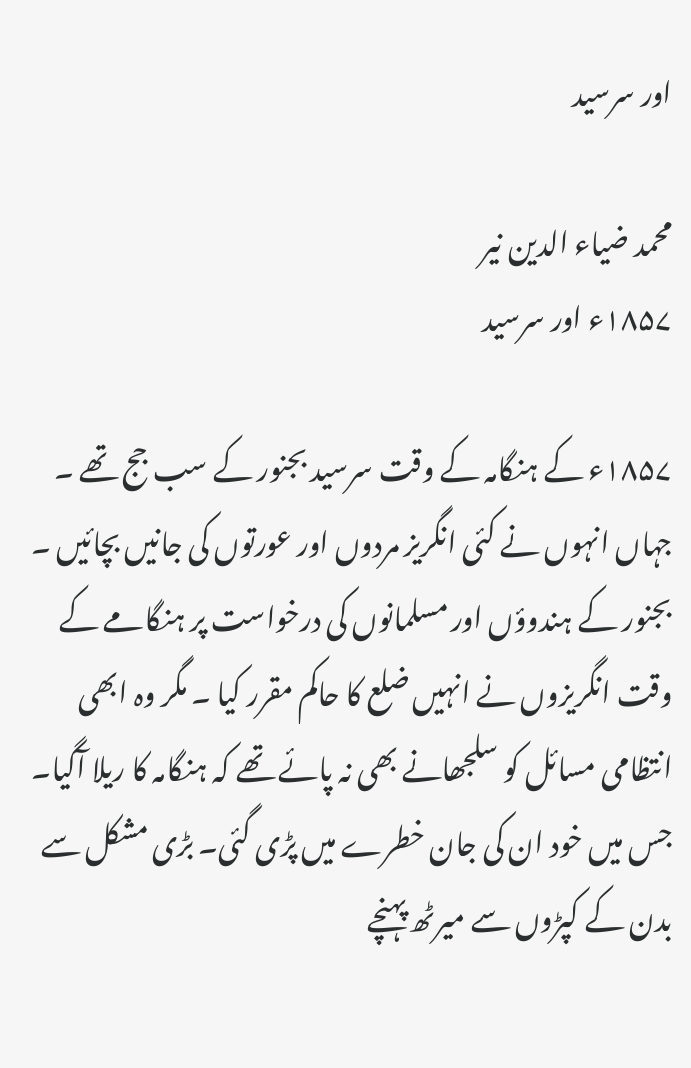اور سرسید

محمد ضیاء الدین نیر
۱۸۵۷ء اور سرسید

۱۸۵۷ء کے ہنگامہ کے وقت سرسید بجنور کے سب جج تھے ۔ جہاں انہوں نے کئی انگریز مردوں اور عورتوں کی جانیں بچائیں ۔ بجنور کے ہندوؤں اور مسلمانوں کی درخواست پر ہنگامے کے وقت انگریزوں نے انہیں ضلع کا حاکم مقرر کیا ۔ مگر وہ ابھی انتظامی مسائل کو سلجھانے بھی نہ پائے تھے کہ ہنگامہ کا ریلا آگیا۔ جس میں خود ان کی جان خطرے میں پڑی گئی۔ بڑی مشکل سے بدن کے کپڑوں سے میرٹھ پہنچے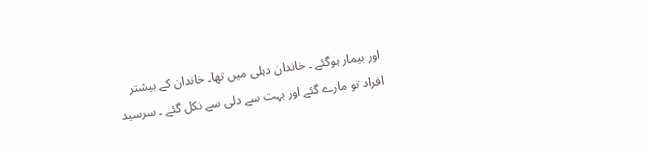اور بیمار ہوگئے ۔ خاندان دہلی میں تھا۔ خاندان کے بیشتر افراد تو مارے گئے اور بہت سے دلی سے نکل گئے ۔ سرسید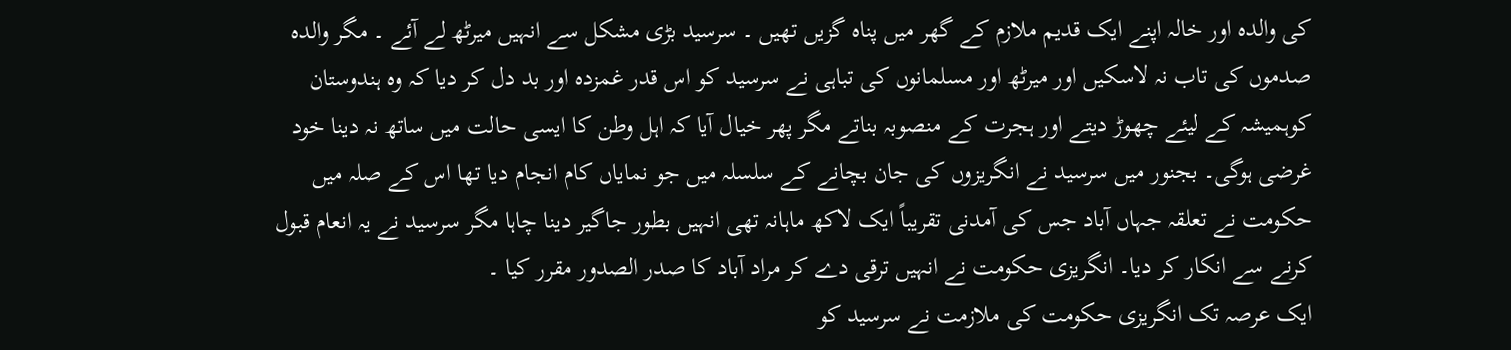کی والدہ اور خالہ اپنے ایک قدیم ملازم کے گھر میں پناہ گزیں تھیں ۔ سرسید بڑی مشکل سے انہیں میرٹھ لے آئے ۔ مگر والدہ صدموں کی تاب نہ لاسکیں اور میرٹھ اور مسلمانوں کی تباہی نے سرسید کو اس قدر غمزدہ اور بد دل کر دیا کہ وہ ہندوستان کوہمیشہ کے لیئے چھوڑ دیتے اور ہجرت کے منصوبہ بناتے مگر پھر خیال آیا کہ اہل وطن کا ایسی حالت میں ساتھ نہ دینا خود غرضی ہوگی۔ بجنور میں سرسید نے انگریزوں کی جان بچانے کے سلسلہ میں جو نمایاں کام انجام دیا تھا اس کے صلہ میں حکومت نے تعلقہ جہاں آباد جس کی آمدنی تقریباً ایک لاکھ ماہانہ تھی انہیں بطور جاگیر دینا چاہا مگر سرسید نے یہ انعام قبول کرنے سے انکار کر دیا۔ انگریزی حکومت نے انہیں ترقی دے کر مراد آباد کا صدر الصدور مقرر کیا ۔
ایک عرصہ تک انگریزی حکومت کی ملازمت نے سرسید کو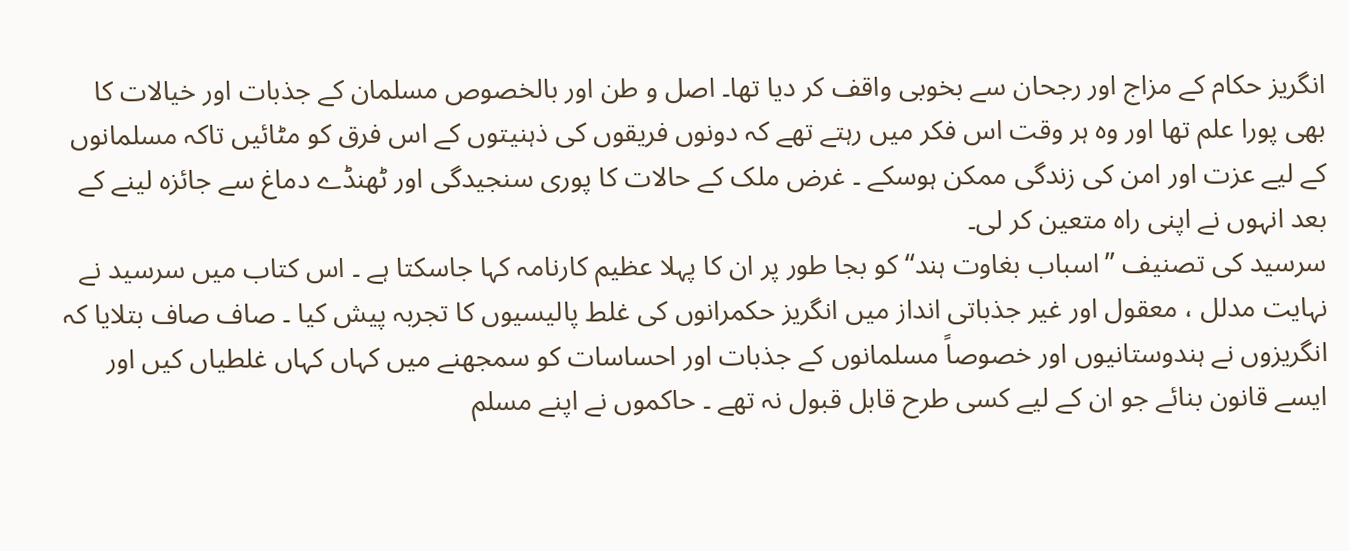انگریز حکام کے مزاج اور رجحان سے بخوبی واقف کر دیا تھا۔ اصل و طن اور بالخصوص مسلمان کے جذبات اور خیالات کا بھی پورا علم تھا اور وہ ہر وقت اس فکر میں رہتے تھے کہ دونوں فریقوں کی ذہنیتوں کے اس فرق کو مٹائیں تاکہ مسلمانوں کے لیے عزت اور امن کی زندگی ممکن ہوسکے ۔ غرض ملک کے حالات کا پوری سنجیدگی اور ٹھنڈے دماغ سے جائزہ لینے کے بعد انہوں نے اپنی راہ متعین کر لی۔
سرسید کی تصنیف ’’اسباب بغاوت ہند‘‘ کو بجا طور پر ان کا پہلا عظیم کارنامہ کہا جاسکتا ہے ۔ اس کتاب میں سرسید نے نہایت مدلل ، معقول اور غیر جذباتی انداز میں انگریز حکمرانوں کی غلط پالیسیوں کا تجربہ پیش کیا ۔ صاف صاف بتلایا کہ انگریزوں نے ہندوستانیوں اور خصوصاً مسلمانوں کے جذبات اور احساسات کو سمجھنے میں کہاں کہاں غلطیاں کیں اور ایسے قانون بنائے جو ان کے لیے کسی طرح قابل قبول نہ تھے ۔ حاکموں نے اپنے مسلم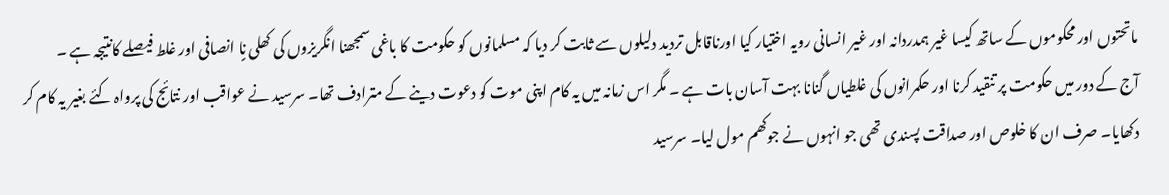ماتحتوں اور محکوموں کے ساتھ کیسا غیر ہمدردانہ اور غیر انسانی رویہ اختیار کیا اورناقابل تردید دلیلوں سے ثابت کر دیا کہ مسلمانوں کو حکومت کا باغی سمجھنا انگریزوں کی کھلی نٍا انصافی اور غلط فیصلے کانتیجہ ہے ۔
آج کے دور میں حکومت پر تنقید کرنا اور حکمرانوں کی غلطیاں گنانا بہت آسان بات ہے ۔ مگر اس زمانہ میں یہ کام اپنی موت کو دعوت دینے کے مترادف تھا۔ سرسید نے عواقب اور نتائج کی پرواہ کئے بغیر یہ کام کر دکھایا۔ صرف ان کا خلوص اور صداقت پسندی تھی جو انہوں نے جوکھم مول لیا۔ سرسید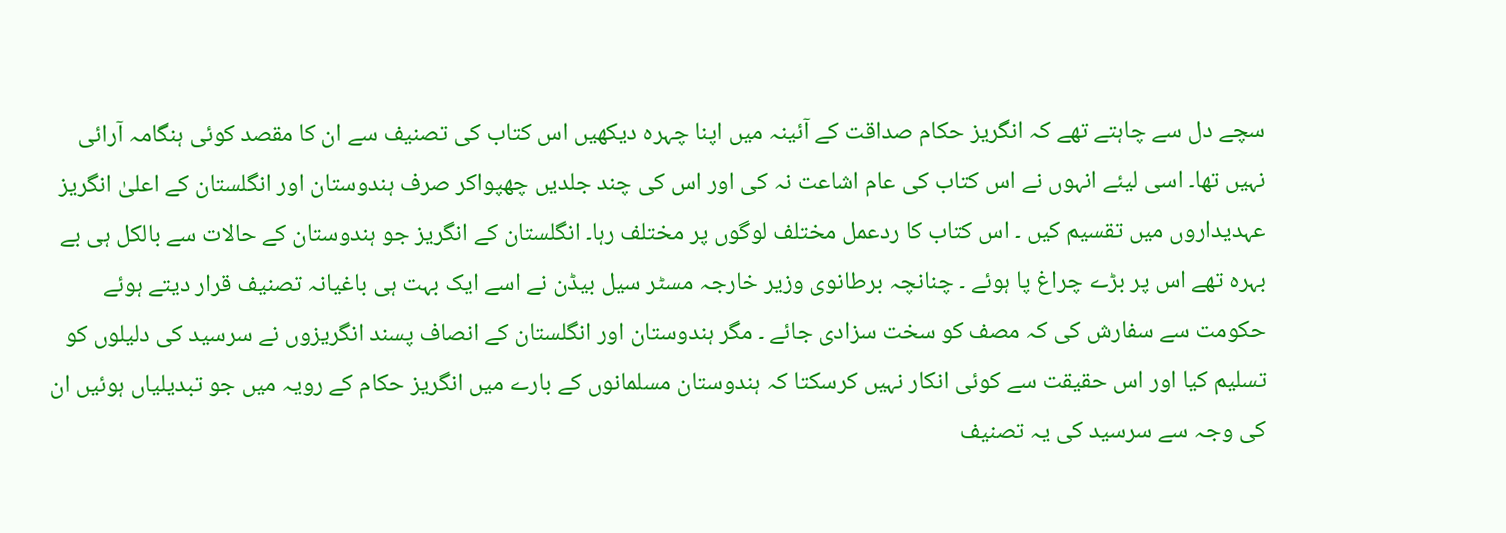سچے دل سے چاہتے تھے کہ انگریز حکام صداقت کے آئینہ میں اپنا چہرہ دیکھیں اس کتاب کی تصنیف سے ان کا مقصد کوئی ہنگامہ آرائی نہیں تھا۔ اسی لیئے انہوں نے اس کتاب کی عام اشاعت نہ کی اور اس کی چند جلدیں چھپواکر صرف ہندوستان اور انگلستان کے اعلیٰ انگریز عہدیداروں میں تقسیم کیں ۔ اس کتاب کا ردعمل مختلف لوگوں پر مختلف رہا۔ انگلستان کے انگریز جو ہندوستان کے حالات سے بالکل ہی بے بہرہ تھے اس پر بڑے چراغ پا ہوئے ۔ چنانچہ برطانوی وزیر خارجہ مسٹر سیل بیڈن نے اسے ایک بہت ہی باغیانہ تصنیف قرار دیتے ہوئے حکومت سے سفارش کی کہ مصف کو سخت سزادی جائے ۔ مگر ہندوستان اور انگلستان کے انصاف پسند انگریزوں نے سرسید کی دلیلوں کو تسلیم کیا اور اس حقیقت سے کوئی انکار نہیں کرسکتا کہ ہندوستان مسلمانوں کے بارے میں انگریز حکام کے رویہ میں جو تبدیلیاں ہوئیں ان کی وجہ سے سرسید کی یہ تصنیف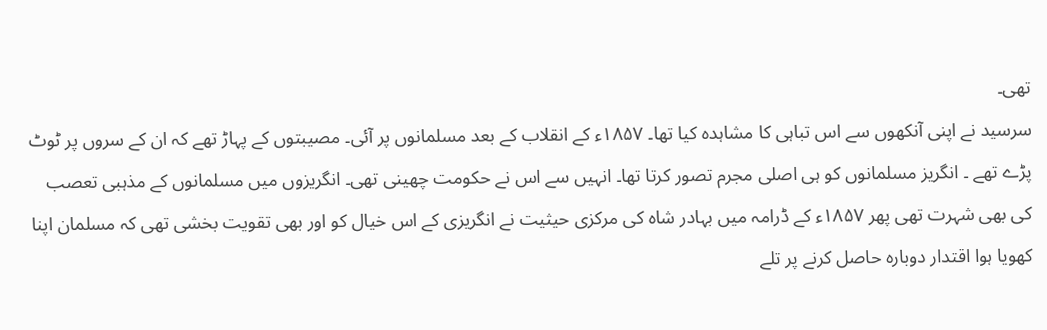تھی۔
سرسید نے اپنی آنکھوں سے اس تباہی کا مشاہدہ کیا تھا۔ ۱۸۵۷ء کے انقلاب کے بعد مسلمانوں پر آئی۔ مصیبتوں کے پہاڑ تھے کہ ان کے سروں پر ٹوٹ پڑے تھے ۔ انگریز مسلمانوں کو ہی اصلی مجرم تصور کرتا تھا۔ انہیں سے اس نے حکومت چھینی تھی۔ انگریزوں میں مسلمانوں کے مذہبی تعصب کی بھی شہرت تھی پھر ۱۸۵۷ء کے ڈرامہ میں بہادر شاہ کی مرکزی حیثیت نے انگریزی کے اس خیال کو اور بھی تقویت بخشی تھی کہ مسلمان اپنا کھویا ہوا اقتدار دوبارہ حاصل کرنے پر تلے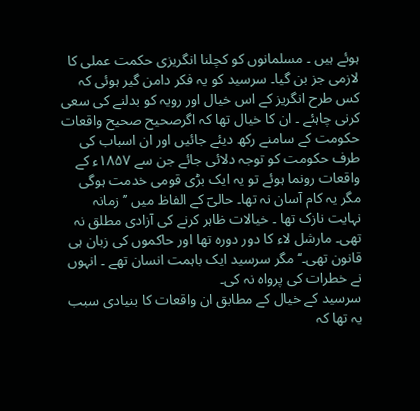ہوئے ہیں ۔ مسلمانوں کو کچلنا انگریزی حکمت عملی کا لازمی جز بن گیا۔ سرسید کو یہ فکر دامن گیر ہوئی کہ کس طرح انگریز کے اس خیال اور رویہ کو بدلنے کی سعی کرنی چاہئے ۔ ان کا خیال تھا کہ اگرصحیح صحیح واقعات حکومت کے سامنے رکھ دیئے جائیں اور ان اسباب کی طرف حکومت کو توجہ دلائی جائے جن سے ۱۸۵۷ء کے واقعات رونما ہوئے تو یہ ایک بڑی قومی خدمت ہوگی مگر یہ کام آسان نہ تھا۔ حالیؔ کے الفاظ میں ’’زمانہ نہایت نازک تھا ۔ خیالات ظاہر کرنے کی آزادی مطلق نہ تھی۔ مارشل لاء کا دور دورہ تھا اور حاکموں کی زبان ہی قانون تھی۔‘‘ مگر سرسید ایک باہمت انسان تھے ۔ انہوں نے خطرات کی پرواہ نہ کی۔
سرسید کے خیال کے مطابق ان واقعات کا بنیادی سبب یہ تھا کہ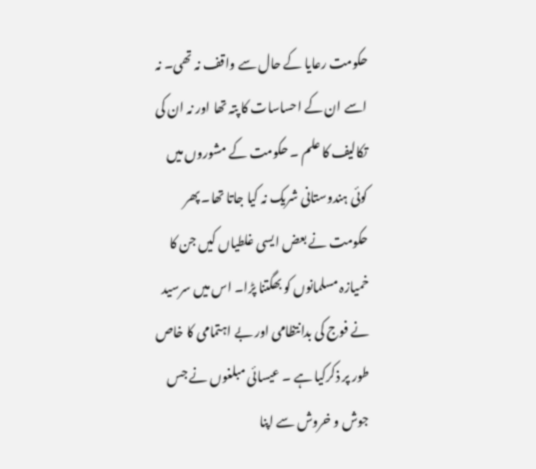حکومت رعایا کے حال سے واقف نہ تھی۔ نہ اسے ان کے احساسات کا پتہ تھا اور نہ ان کی تکالیف کا علم ۔ حکومت کے مشوروں میں کوئی ہندوستانی شریک نہ کیا جاتا تھا۔ پھر حکومت نے بعض ایسی غلطیاں کیں جن کا خمیازہ مسلمانوں کو بھگتنا پڑا۔ اس میں سرسید نے فوج کی بدانتظامی اور بے اہتمامی کا خاص طور پر ذکرکیا ہے ۔ عیسائی مبلغوں نے جس جوش و خروش سے اپنا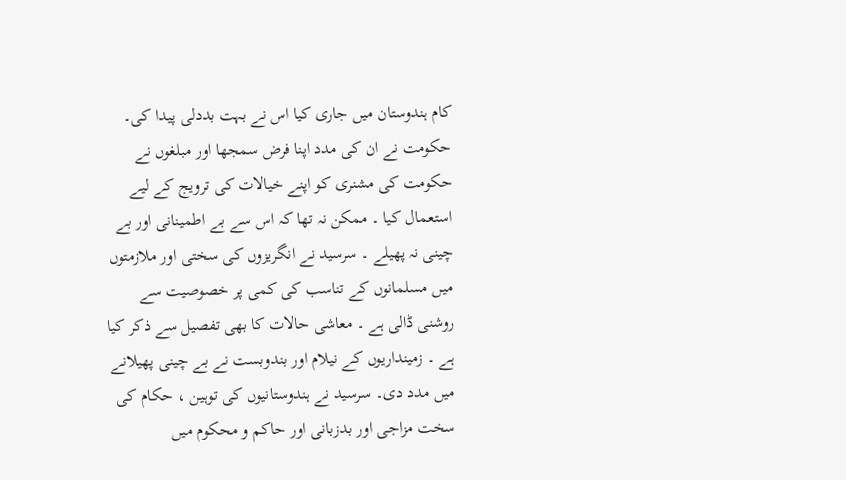کام ہندوستان میں جاری کیا اس نے بہت بددلی پیدا کی۔ حکومت نے ان کی مدد اپنا فرض سمجھا اور مبلغوں نے حکومت کی مشنری کو اپنے خیالات کی ترویج کے لیے استعمال کیا ۔ ممکن نہ تھا کہ اس سے بے اطمینانی اور بے چینی نہ پھیلے ۔ سرسید نے انگریزوں کی سختی اور ملازمتوں میں مسلمانوں کے تناسب کی کمی پر خصوصیت سے روشنی ڈالی ہے ۔ معاشی حالات کا بھی تفصیل سے ذکر کیا ہے ۔ زمینداریوں کے نیلام اور بندوبست نے بے چینی پھیلانے میں مدد دی۔ سرسید نے ہندوستانیوں کی توہین ، حکام کی سخت مزاجی اور بدزبانی اور حاکم و محکوم میں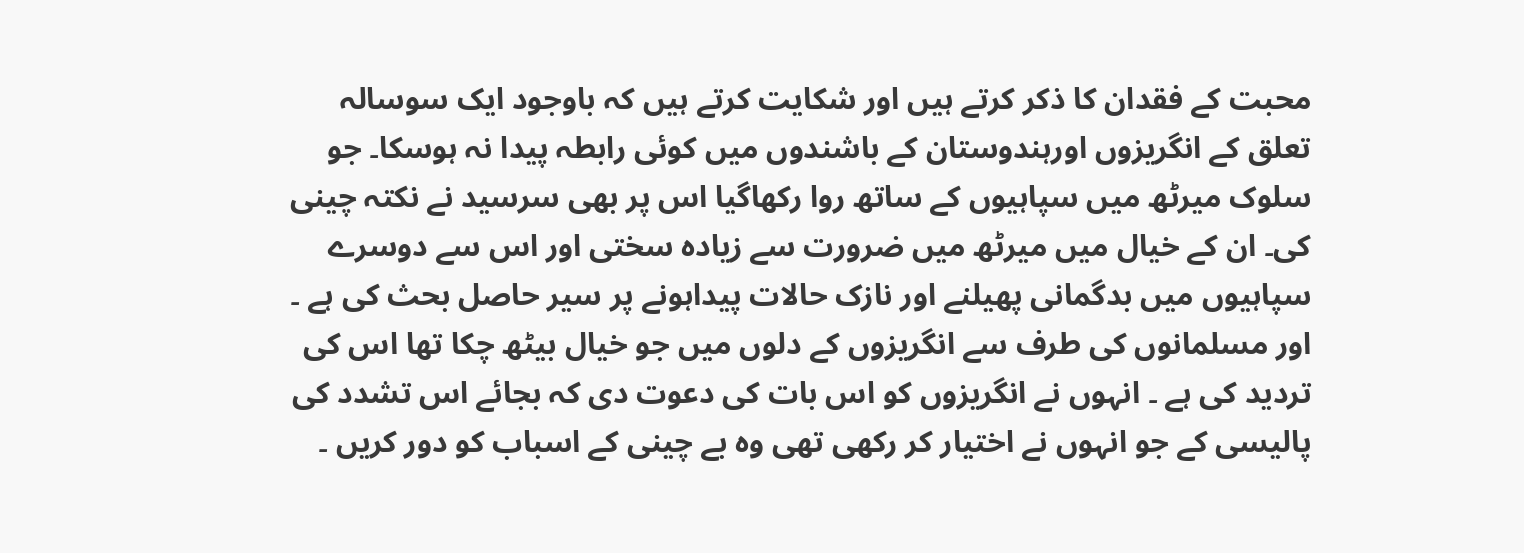محبت کے فقدان کا ذکر کرتے ہیں اور شکایت کرتے ہیں کہ باوجود ایک سوسالہ تعلق کے انگریزوں اورہندوستان کے باشندوں میں کوئی رابطہ پیدا نہ ہوسکا۔ جو سلوک میرٹھ میں سپاہیوں کے ساتھ روا رکھاگیا اس پر بھی سرسید نے نکتہ چینی کی۔ ان کے خیال میں میرٹھ میں ضرورت سے زیادہ سختی اور اس سے دوسرے سپاہیوں میں بدگمانی پھیلنے اور نازک حالات پیداہونے پر سیر حاصل بحث کی ہے ۔ اور مسلمانوں کی طرف سے انگریزوں کے دلوں میں جو خیال بیٹھ چکا تھا اس کی تردید کی ہے ۔ انہوں نے انگریزوں کو اس بات کی دعوت دی کہ بجائے اس تشدد کی پالیسی کے جو انہوں نے اختیار کر رکھی تھی وہ بے چینی کے اسباب کو دور کریں ۔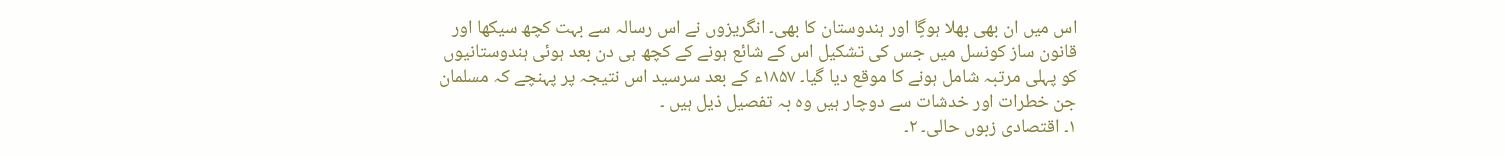اس میں ان بھی بھلا ہوگٍا اور ہندوستان کا بھی۔ انگریزوں نے اس رسالہ سے بہت کچھ سیکھا اور قانون ساز کونسل میں جس کی تشکیل اس کے شائع ہونے کے کچھ ہی دن بعد ہوئی ہندوستانیوں کو پہلی مرتبہ شامل ہونے کا موقع دیا گیا۔ ۱۸۵۷ء کے بعد سرسید اس نتیجہ پر پہنچے کہ مسلمان جن خطرات اور خدشات سے دوچار ہیں وہ بہ تفصیل ذیل ہیں ۔
۱۔ اقتصادی زبوں حالی۔ ۲۔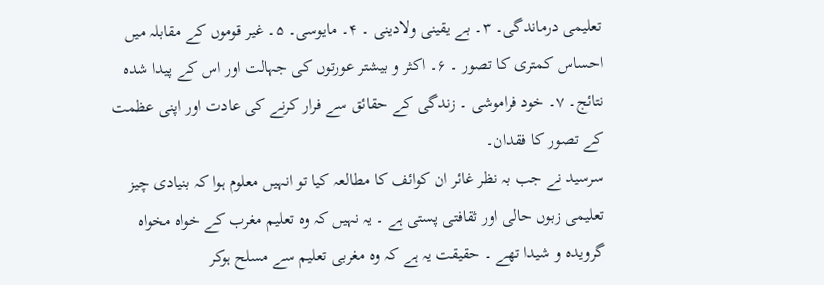تعلیمی درماندگی۔ ۳۔ بے یقینی ولادینی ۔ ۴۔ مایوسی۔ ۵۔ غیر قوموں کے مقابلہ میں احساس کمتری کا تصور ۔ ۶۔ اکثر و بیشتر عورتوں کی جہالت اور اس کے پیدا شدہ نتائج۔ ۷۔ خود فراموشی ۔ زندگی کے حقائق سے فرار کرنے کی عادت اور اپنی عظمت کے تصور کا فقدان۔
سرسید نے جب بہ نظر غائر ان کوائف کا مطالعہ کیا تو انہیں معلوم ہوا کہ بنیادی چیز تعلیمی زبوں حالی اور ثقافتی پستی ہے ۔ یہ نہیں کہ وہ تعلیم مغرب کے خواہ مخواہ گرویدہ و شیدا تھے ۔ حقیقت یہ ہے کہ وہ مغربی تعلیم سے مسلح ہوکر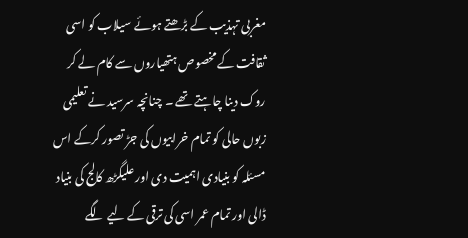مغربی تہذیب کے بڑھتے ہوئے سیلاب کو اسی ثقافت کے مخصوص ہتھیاروں سے کام لے کر روک دینا چاہتے تھے ۔ چنانچہ سرسید نے تعلیمی زبوں حالی کو تمام خرابیوں کی جڑ تصور کرکے اس مسئلہ کو بنیادی اہمیت دی اور علیگڑھ کالج کی بنیاد ڈالی اور تمام عمر اسی کی ترقی کے لیے لگے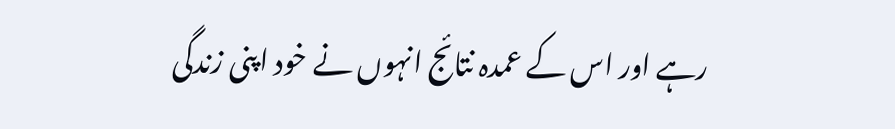رہے اور اس کے عمدہ نتائج انہوں نے خود اپنی زندگی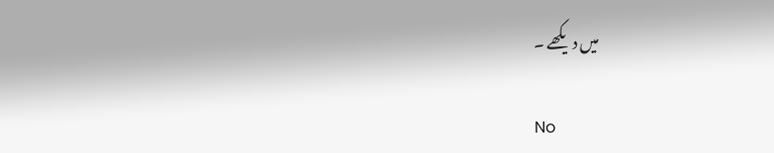میں دیکھے ۔

No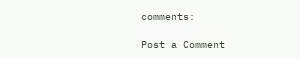comments:

Post a Comment